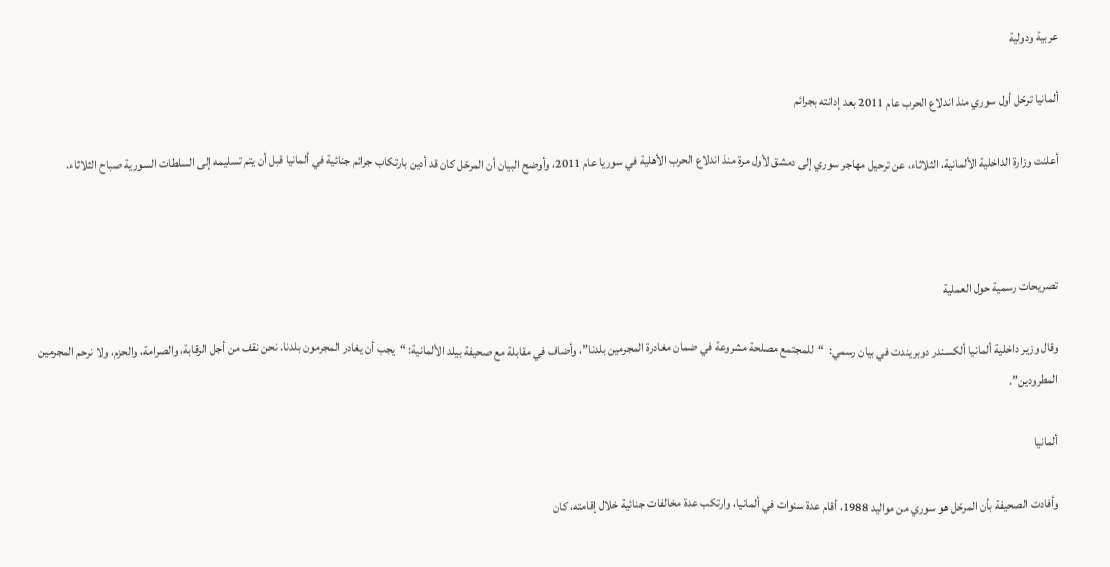عربية ودولية

ألمانيا ترحّل أول سوري منذ اندلاع الحرب عام 2011 بعد إدانته بجرائم

أعلنت وزارة الداخلية الألمانية، الثلاثاء، عن ترحيل مهاجر سوري إلى دمشق لأول مرة منذ اندلاع الحرب الأهلية في سوريا عام 2011، وأوضح البيان أن المرحّل كان قد أدين بارتكاب جرائم جنائية في ألمانيا قبل أن يتم تسليمه إلى السلطات السورية صباح الثلاثاء.



تصريحات رسمية حول العملية

وقال وزير داخلية ألمانيا ألكسندر دوبريندت في بيان رسمي:  “للمجتمع مصلحة مشروعة في ضمان مغادرة المجرمين بلدنا”، وأضاف في مقابلة مع صحيفة بيلد الألمانية: “يجب أن يغادر المجرمون بلدنا. نحن نقف من أجل الرقابة، والصرامة، والحزم، ولا نرحم المجرمين المطرودين”.

ألمانيا

وأفادت الصحيفة بأن المرحّل هو سوري من مواليد 1988، أقام عدة سنوات في ألمانيا، وارتكب عدة مخالفات جنائية خلال إقامته، كان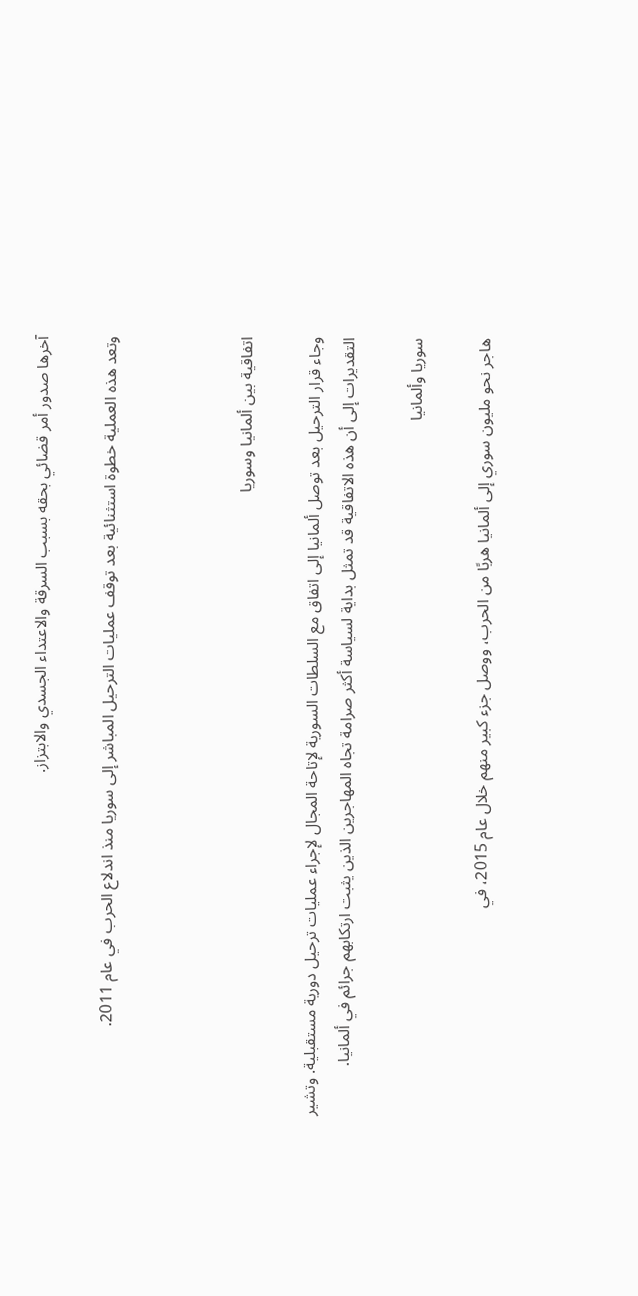آخرها صدور أمر قضائي بحقه بسبب السرقة والاعتداء الجسدي والابتزاز.

وتعد هذه العملية خطوة استثنائية بعد توقف عمليات الترحيل المباشر إلى سوريا منذ اندلاع الحرب في عام 2011.



اتفاقية بين ألمانيا وسوريا

وجاء قرار الترحيل بعد توصل ألمانيا إلى اتفاق مع السلطات السورية لإتاحة المجال لإجراء عمليات ترحيل دورية مستقبلية. وتشير التقديرات إلى أن هذه الاتفاقية قد تمثل بداية لسياسة أكثر صرامة تجاه المهاجرين الذين يثبت ارتكابهم جرائم في ألمانيا.

سوريا وألمانيا

هاجر نحو مليون سوري إلى ألمانيا هربًا من الحرب، ووصل جزء كبير منهم خلال عام 2015، في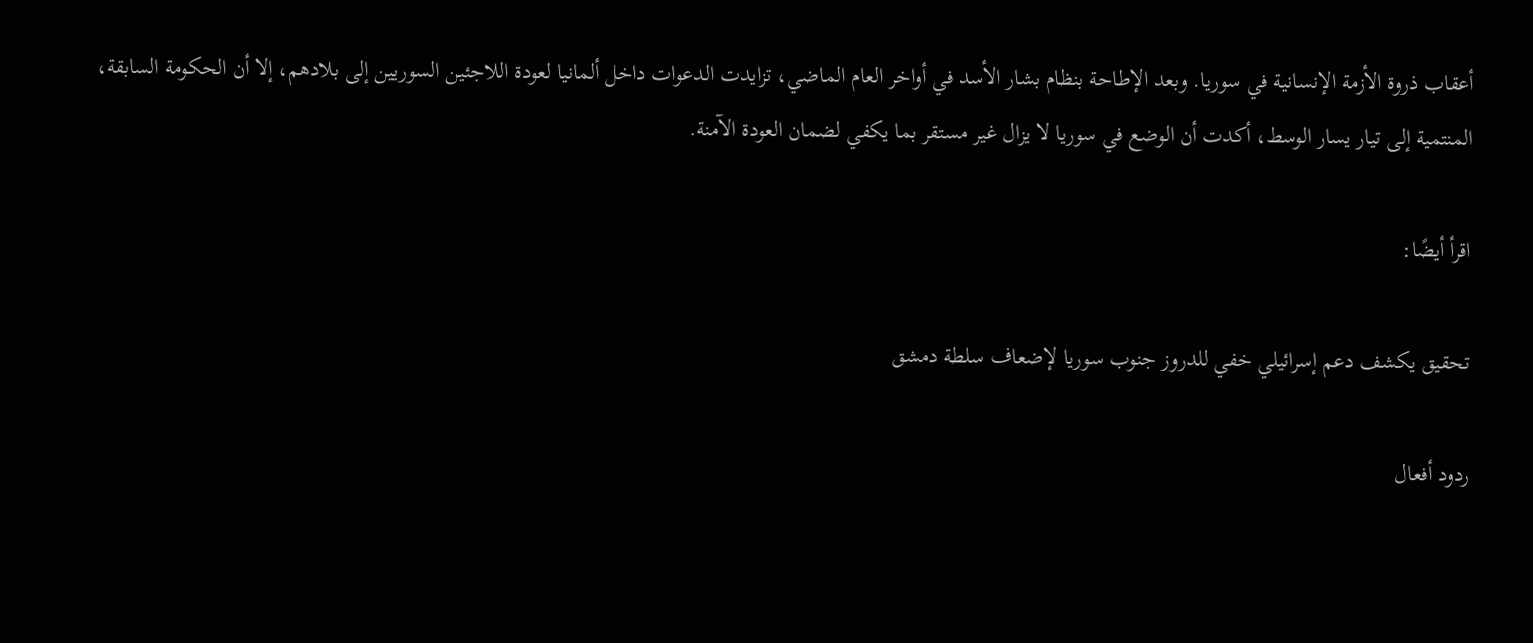أعقاب ذروة الأزمة الإنسانية في سوريا. وبعد الإطاحة بنظام بشار الأسد في أواخر العام الماضي، تزايدت الدعوات داخل ألمانيا لعودة اللاجئين السوريين إلى بلادهم، إلا أن الحكومة السابقة، المنتمية إلى تيار يسار الوسط، أكدت أن الوضع في سوريا لا يزال غير مستقر بما يكفي لضمان العودة الآمنة.

اقرأ أيضًا:

تحقيق يكشف دعم إسرائيلي خفي للدروز جنوب سوريا لإضعاف سلطة دمشق

ردود أفعال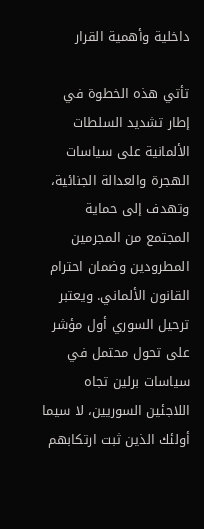داخلية وأهمية القرار

تأتي هذه الخطوة في إطار تشديد السلطات الألمانية على سياسات الهجرة والعدالة الجنائية، وتهدف إلى حماية المجتمع من المجرمين المطرودين وضمان احترام القانون الألماني. ويعتبر ترحيل السوري أول مؤشر على تحول محتمل في سياسات برلين تجاه اللاجئين السوريين، لا سيما أولئك الذين ثبت ارتكابهم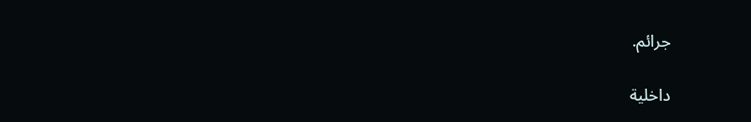جرائم.

داخلية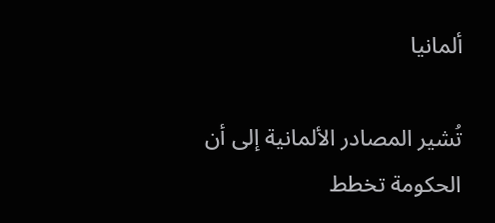ألمانيا

تُشير المصادر الألمانية إلى أن الحكومة تخطط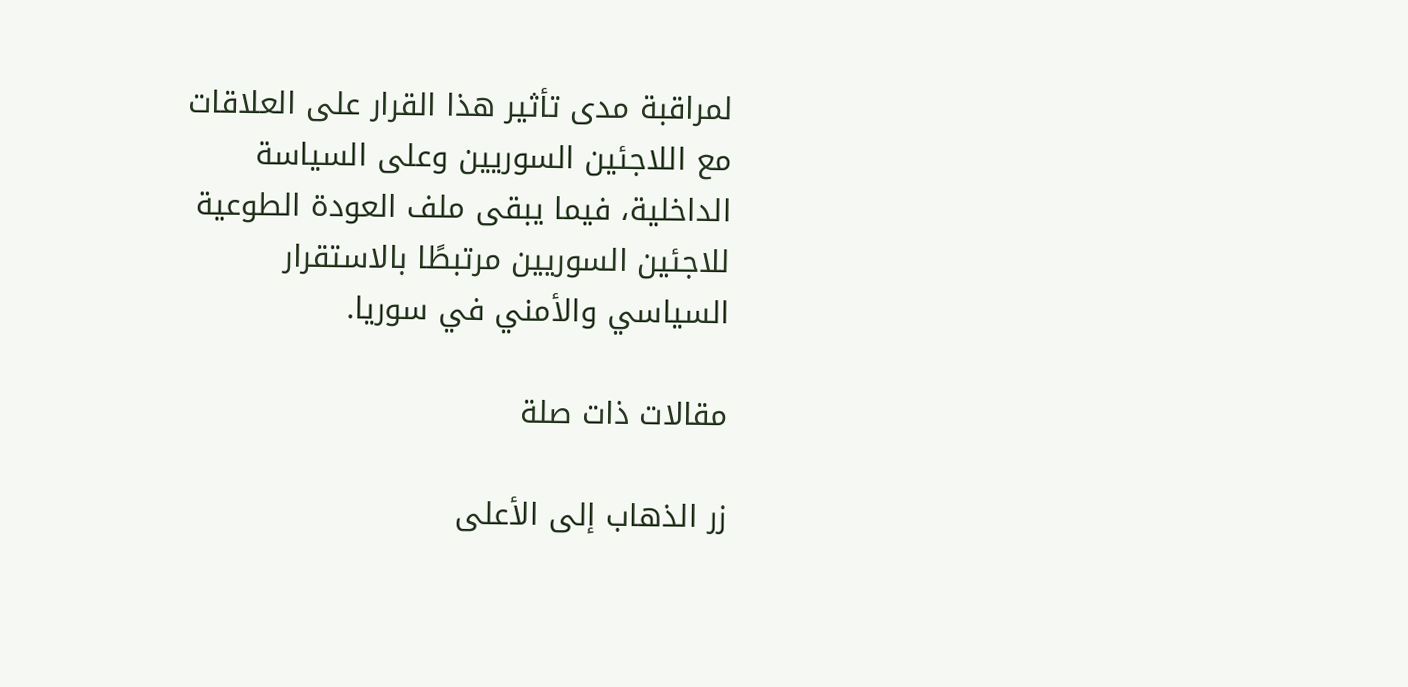لمراقبة مدى تأثير هذا القرار على العلاقات مع اللاجئين السوريين وعلى السياسة الداخلية، فيما يبقى ملف العودة الطوعية للاجئين السوريين مرتبطًا بالاستقرار السياسي والأمني في سوريا.

مقالات ذات صلة

زر الذهاب إلى الأعلى